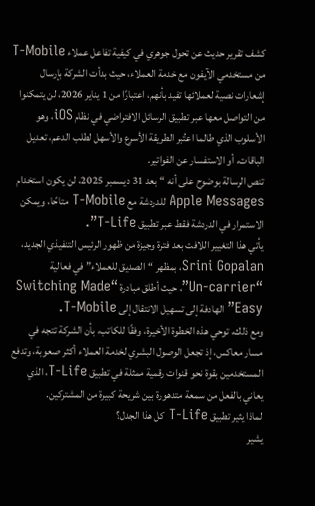كشف تقرير حديث عن تحول جوهري في كيفية تفاعل عملاء T‑Mobile من مستخدمي الآيفون مع خدمة العملاء، حيث بدأت الشركة بإرسال إشعارات نصية لعملائها تفيد بأنهم، اعتبارًا من 1 يناير 2026، لن يتمكنوا من التواصل معها عبر تطبيق الرسائل الافتراضي في نظام iOS، وهو الأسلوب الذي طالما اعتُبر الطريقة الأسرع والأسهل لطلب الدعم، تعديل الباقات، أو الاستفسار عن الفواتير.
تنص الرسالة بوضوح على أنه “بعد 31 ديسمبر 2025، لن يكون استخدام Apple Messages للدردشة مع T‑Mobile متاحًا، ويمكن الاستمرار في الدردشة فقط عبر تطبيق T‑Life”.
يأتي هذا التغيير اللافت بعد فترة وجيزة من ظهور الرئيس التنفيذي الجديد، Srini Gopalan، بمظهر “الصديق للعملاء” في فعالية “Un‑carrier”، حيث أطلق مبادرة “Switching Made Easy” الهادفة إلى تسهيل الانتقال إلى T‑Mobile.
ومع ذلك، توحي هذه الخطوة الأخيرة، وفقًا للكاتب، بأن الشركة تتجه في مسار معاكس، إذ تجعل الوصول البشري لخدمة العملاء أكثر صعوبة، وتدفع المستخدمين بقوة نحو قنوات رقمية ممثلة في تطبيق T‑Life، الذي يعاني بالفعل من سمعة متدهورة بين شريحة كبيرة من المشتركين.
لماذا يثير تطبيق T‑Life كل هذا الجدل؟
يشير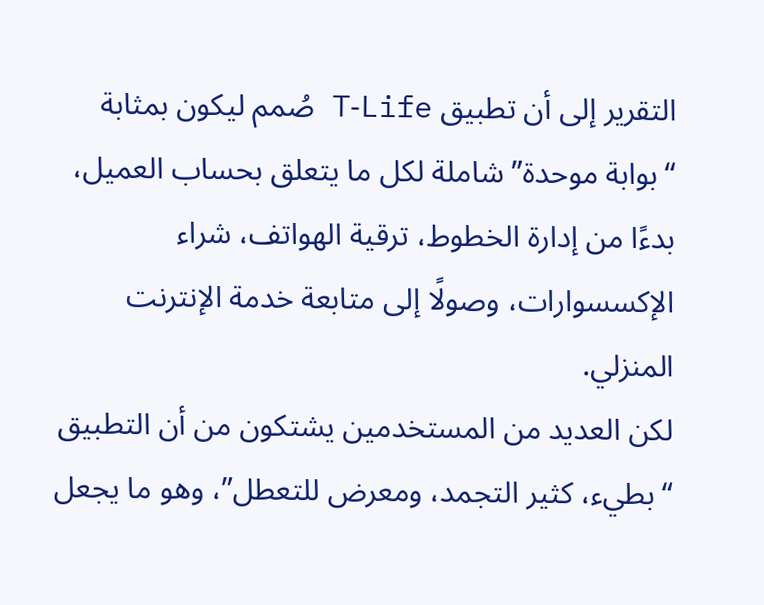التقرير إلى أن تطبيق T‑Life صُمم ليكون بمثابة “بوابة موحدة” شاملة لكل ما يتعلق بحساب العميل، بدءًا من إدارة الخطوط، ترقية الهواتف، شراء الإكسسوارات، وصولًا إلى متابعة خدمة الإنترنت المنزلي.
لكن العديد من المستخدمين يشتكون من أن التطبيق “بطيء، كثير التجمد، ومعرض للتعطل”، وهو ما يجعل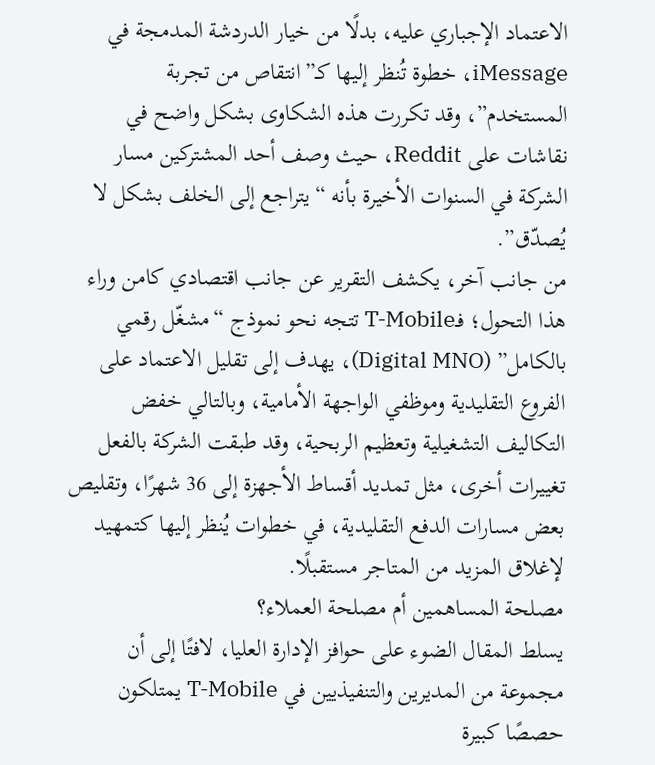الاعتماد الإجباري عليه، بدلًا من خيار الدردشة المدمجة في iMessage، خطوة تُنظر إليها كـ”انتقاص من تجربة المستخدم”، وقد تكررت هذه الشكاوى بشكل واضح في نقاشات على Reddit، حيث وصف أحد المشتركين مسار الشركة في السنوات الأخيرة بأنه “يتراجع إلى الخلف بشكل لا يُصدّق”.
من جانب آخر، يكشف التقرير عن جانب اقتصادي كامن وراء هذا التحول؛ فـT‑Mobile تتجه نحو نموذج “مشغّل رقمي بالكامل” (Digital MNO)، يهدف إلى تقليل الاعتماد على الفروع التقليدية وموظفي الواجهة الأمامية، وبالتالي خفض التكاليف التشغيلية وتعظيم الربحية، وقد طبقت الشركة بالفعل تغييرات أخرى، مثل تمديد أقساط الأجهزة إلى 36 شهرًا، وتقليص بعض مسارات الدفع التقليدية، في خطوات يُنظر إليها كتمهيد لإغلاق المزيد من المتاجر مستقبلًا.
مصلحة المساهمين أم مصلحة العملاء؟
يسلط المقال الضوء على حوافز الإدارة العليا، لافتًا إلى أن مجموعة من المديرين والتنفيذيين في T‑Mobile يمتلكون حصصًا كبيرة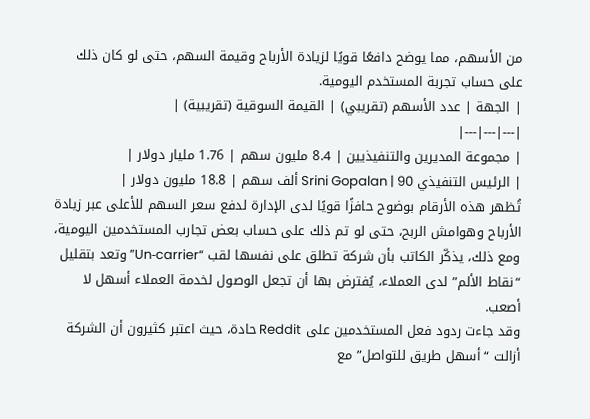من الأسهم، مما يوضح دافعًا قويًا لزيادة الأرباح وقيمة السهم، حتى لو كان ذلك على حساب تجربة المستخدم اليومية.
| الجهة | عدد الأسهم (تقريبي) | القيمة السوقية (تقريبية) |
|---|---|---|
| مجموعة المديرين والتنفيذيين | 8.4 مليون سهم | 1.76 مليار دولار |
| الرئيس التنفيذي Srini Gopalan | 90 ألف سهم | 18.8 مليون دولار |
تُظهر هذه الأرقام بوضوح حافزًا قويًا لدى الإدارة لدفع سعر السهم للأعلى عبر زيادة الأرباح وهوامش الربح، حتى لو تم ذلك على حساب بعض تجارب المستخدمين اليومية، ومع ذلك، يذكّر الكاتب بأن شركة تطلق على نفسها لقب “Un‑carrier” وتعد بتقليل “نقاط الألم” لدى العملاء، يُفترض بها أن تجعل الوصول لخدمة العملاء أسهل لا أصعب.
وقد جاءت ردود فعل المستخدمين على Reddit حادة، حيث اعتبر كثيرون أن الشركة أزالت “أسهل طريق للتواصل” مع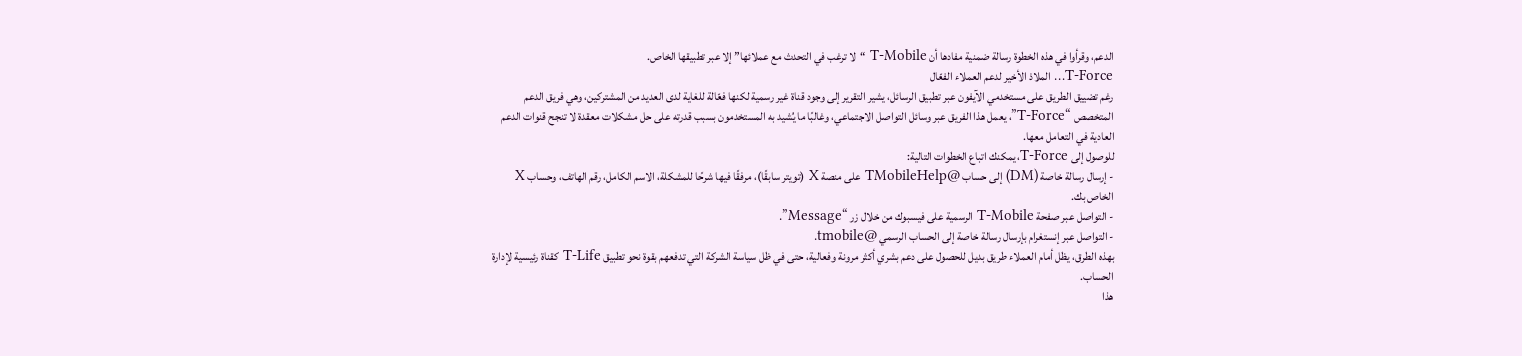الدعم، وقرأوا في هذه الخطوة رسالة ضمنية مفادها أن T‑Mobile “لا ترغب في التحدث مع عملائها” إلا عبر تطبيقها الخاص.
T‑Force… الملاذ الأخير لدعم العملاء الفعّال
رغم تضييق الطريق على مستخدمي الآيفون عبر تطبيق الرسائل، يشير التقرير إلى وجود قناة غير رسمية لكنها فعّالة للغاية لدى العديد من المشتركين، وهي فريق الدعم المتخصص “T‑Force”، يعمل هذا الفريق عبر وسائل التواصل الاجتماعي، وغالبًا ما يُشيد به المستخدمون بسبب قدرته على حل مشكلات معقدة لا تنجح قنوات الدعم العادية في التعامل معها.
للوصول إلى T‑Force، يمكنك اتباع الخطوات التالية:
- إرسال رسالة خاصة (DM) إلى حساب @TMobileHelp على منصة X (تويتر سابقًا)، مرفقًا فيها شرحًا للمشكلة، الاسم الكامل، رقم الهاتف، وحساب X الخاص بك.
- التواصل عبر صفحة T‑Mobile الرسمية على فيسبوك من خلال زر “Message”.
- التواصل عبر إنستغرام بإرسال رسالة خاصة إلى الحساب الرسمي @tmobile.
بهذه الطرق، يظل أمام العملاء طريق بديل للحصول على دعم بشري أكثر مرونة وفعالية، حتى في ظل سياسة الشركة التي تدفعهم بقوة نحو تطبيق T‑Life كقناة رئيسية لإدارة الحساب.
هذا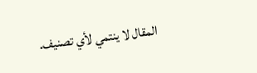المقال لا ينتمي لأي تصنيف.